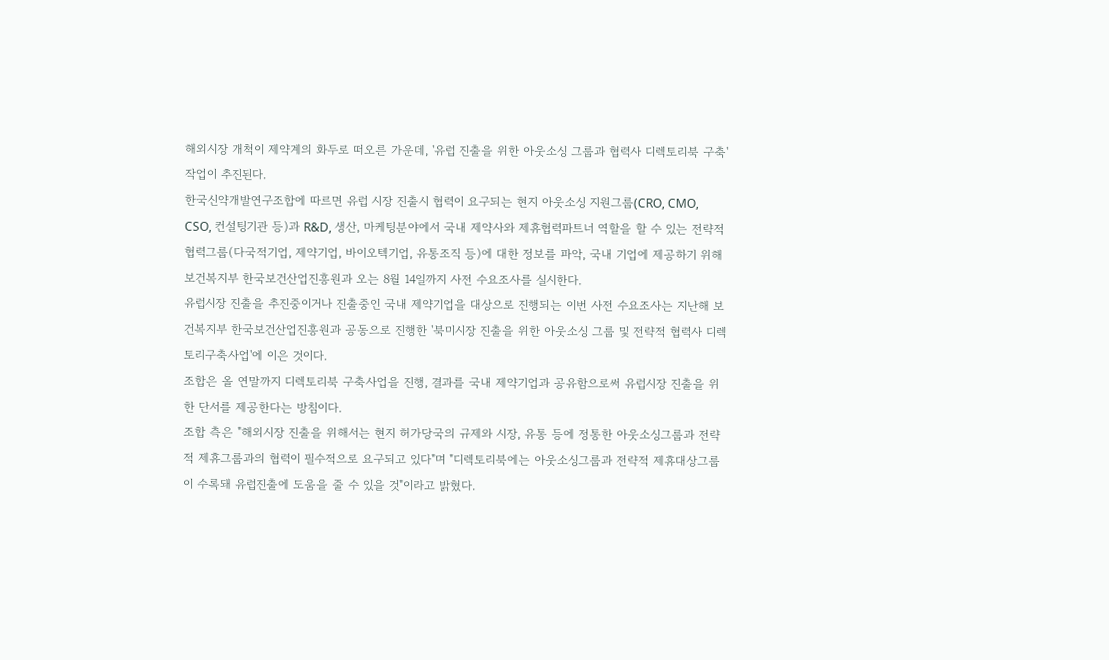해외시장 개척이 제약계의 화두로 떠오른 가운데, '유럽 진출을 위한 아웃소싱 그룹과 협력사 디렉토리북 구축' 작업이 추진된다.
한국신약개발연구조합에 따르면 유럽 시장 진출시 협력이 요구되는 현지 아웃소싱 지원그룹(CRO, CMO, CSO, 컨설팅기관 등)과 R&D, 생산, 마케팅분야에서 국내 제약사와 제휴협력파트너 역할을 할 수 있는 전략적협력그룹(다국적기업, 제약기업, 바이오텍기업, 유통조직 등)에 대한 정보를 파악, 국내 기업에 제공하기 위해 보건복지부 한국보건산업진흥원과 오는 8월 14일까지 사전 수요조사를 실시한다.
유럽시장 진출을 추진중이거나 진출중인 국내 제약기업을 대상으로 진행되는 이번 사전 수요조사는 지난해 보건복지부 한국보건산업진흥원과 공동으로 진행한 '북미시장 진출을 위한 아웃소싱 그룹 및 전략적 협력사 디렉토리구축사업'에 이은 것이다.
조합은 올 연말까지 디렉토리북 구축사업을 진행, 결과를 국내 제약기업과 공유함으로써 유럽시장 진출을 위한 단서를 제공한다는 방침이다.
조합 측은 "해외시장 진출을 위해서는 현지 허가당국의 규제와 시장, 유통 등에 정통한 아웃소싱그룹과 전략적 제휴그룹과의 협력이 필수적으로 요구되고 있다"며 "디렉토리북에는 아웃소싱그룹과 전략적 제휴대상그룹이 수록돼 유럽진출에 도움을 줄 수 있을 것"이라고 밝혔다.